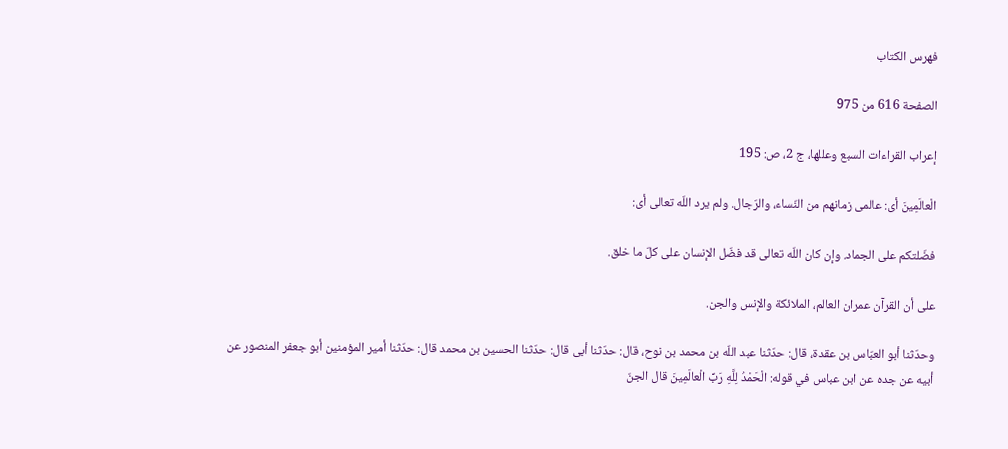فهرس الكتاب

الصفحة 616 من 975

إعراب القراءات السبع وعللها، ج 2، ص: 195

الْعالَمِينَ أى: عالمى زمانهم من النّساء، والرّجال. ولم يرد اللّه تعالى أى:

فضّلتكم على الجماد. وإن كان اللّه تعالى قد فضّل الإنسان على كلّ ما خلق.

على أن القرآن عمران العالم، الملائكة والإنس والجن.

وحدّثنا أبو العبّاس بن عقدة، قال: حدّثنا عبد اللّه بن محمد بن نوح، قال: حدّثنا أبى قال: حدّثنا الحسين بن محمد قال: حدّثنا أمير المؤمنين أبو جعفر المنصور عن أبيه عن جده عن ابن عباس في قوله: الْحَمْدُ لِلَّهِ رَبِّ الْعالَمِينَ قال الجنّ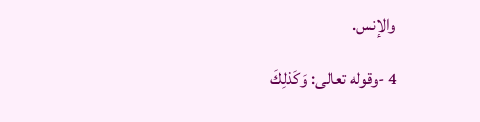والإنس.

4 -وقوله تعالى: وَكَذلِكَ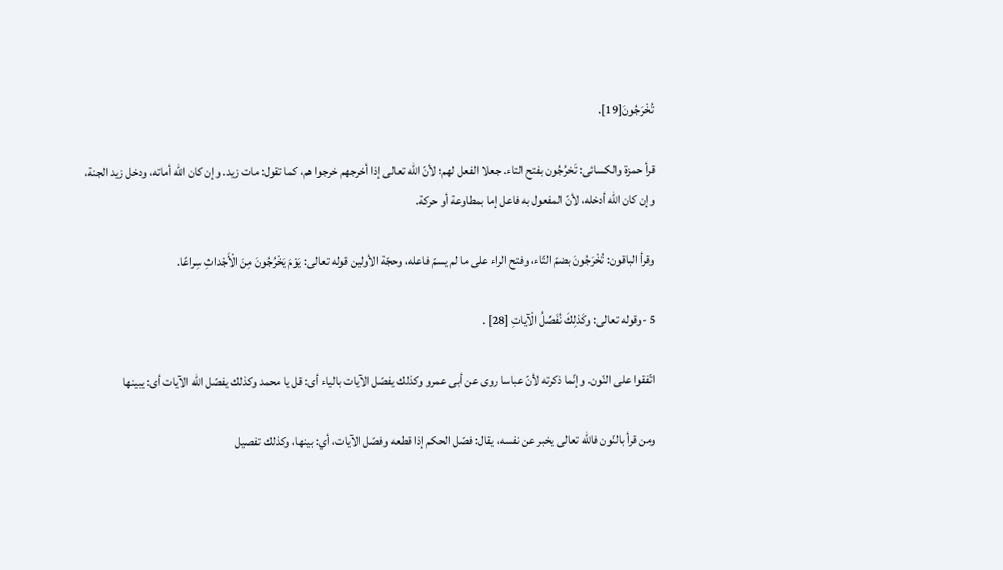تُخْرَجُونَ[19].

قرأ حمزة والكسائى: تَخرُجُون بفتح التاء. جعلا الفعل لهم؛ لأنّ اللّه تعالى إذا أخرجهم خرجوا هم، كما تقول: مات زيد. وإن كان اللّه أماته، ودخل زيد الجنة، وإن كان اللّه أدخله، لأنّ المفعول به فاعل إما بمطاوعة أو حركة.

وقرأ الباقون: تُخْرَجُونَ بضمّ التّاء، وفتح الراء على ما لم يسمّ فاعله، وحجّة الأولين قوله تعالى: يَوْمَ يَخْرُجُونَ مِنَ الْأَجْداثِ سِراعًا.

5 -وقوله تعالى: وكَذلِكَ نُفَصِّلُ الْآياتِ [28] .

اتّفقوا على النّون. وإنّما ذكرته لأنّ عباسا روى عن أبى عمرو وكذلك يفصّل الآيات بالياء أى: قل يا محمد وكذلك يفصّل اللّه الآيات أى: يبينها

ومن قرأ بالنّون فاللّه تعالى يخبر عن نفسه، يقال: فصّل الحكم إذا قطعه وفصّل الآيات، أي: بينها، وكذلك تفصيل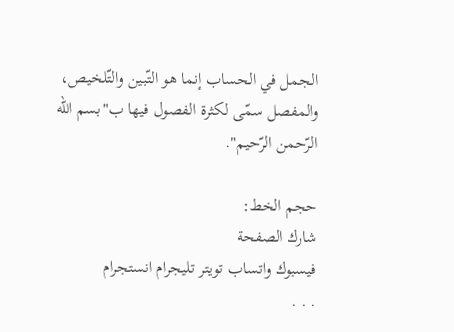الجمل في الحساب إنما هو التّبين والتّلخيص، والمفصل سمّى لكثرة الفصول فيها ب"بسم اللّه الرّحمن الرّحيم".

حجم الخط:
شارك الصفحة
فيسبوك واتساب تويتر تليجرام انستجرام
. . .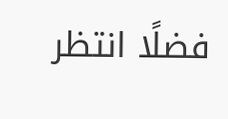فضلًا انتظر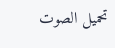تحميل الصوت